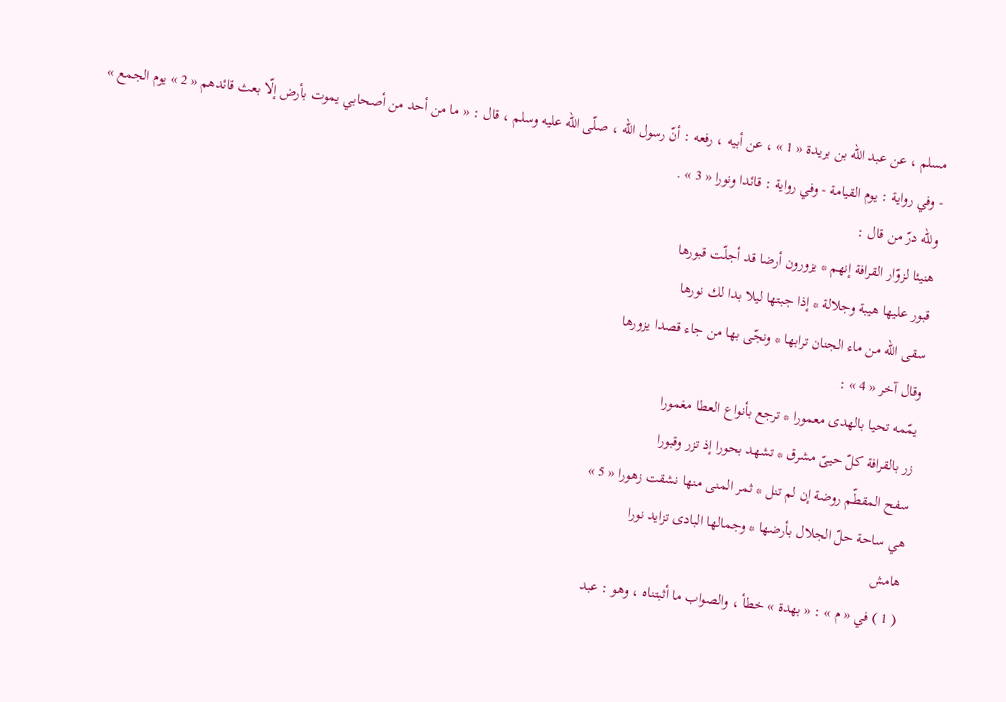مسلم ، عن عبد اللّه بن بريدة « 1 » ، عن أبيه ، رفعه : أنّ رسول اللّه ، صلّى اللّه عليه وسلم ، قال : « ما من أحد من أصحابي يموت بأرض إلّا بعث قائدهم « 2 » يوم الجمع » - وفي رواية : يوم القيامة - وفي رواية : قائدا ونورا « 3 » .
وللّه درّ من قال :
هنيئا لزوّار القرافة إنهم * يزورون أرضا قد أجلّت قبورها
قبور عليها هيبة وجلالة * إذا جبتها ليلا بدا لك نورها
سقى اللّه من ماء الجنان ترابها * ونجّى بها من جاء قصدا يزورها
وقال آخر « 4 » :
يمّمه تحيا بالهدى معمورا * ترجع بأنواع العطا مغمورا
زر بالقرافة كلّ حيىّ مشرق * تشهد بحورا إذ تزر وقبورا
سفح المقطّم روضة إن لم تنل * ثمر المنى منها نشقت زهورا « 5 »
هي ساحة حلّ الجلال بأرضها * وجمالها البادى تزايد نورا
هامش
( 1 ) في « م » : « بهدة » خطأ ، والصواب ما أثبتناه ، وهو : عبد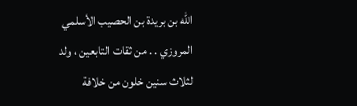اللّه بن بريدة بن الحصيب الأسلمي المروزي . . من ثقات التابعين ، ولد لثلاث سنين خلون من خلافة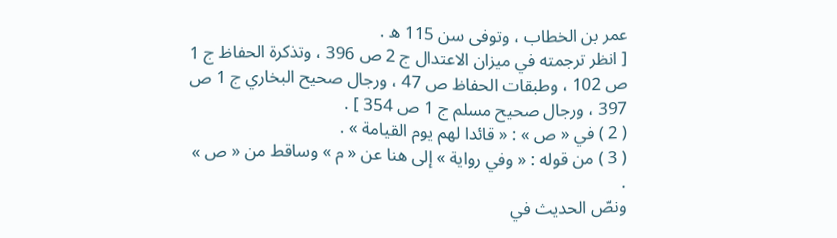عمر بن الخطاب ، وتوفى سن 115 ه .
[ انظر ترجمته في ميزان الاعتدال ج 2 ص 396 ، وتذكرة الحفاظ ج 1 ص 102 ، وطبقات الحفاظ ص 47 ، ورجال صحيح البخاري ج 1 ص 397 ، ورجال صحيح مسلم ج 1 ص 354 ] .
( 2 ) في « ص » : « قائدا لهم يوم القيامة » .
( 3 ) من قوله : « وفي رواية » إلى هنا عن « م » وساقط من « ص » .
ونصّ الحديث في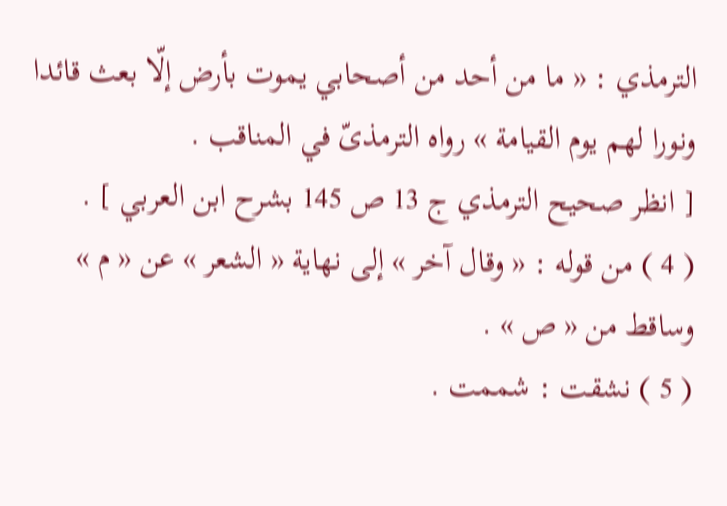الترمذي : « ما من أحد من أصحابي يموت بأرض إلّا بعث قائدا ونورا لهم يوم القيامة » رواه الترمذىّ في المناقب .
[ انظر صحيح الترمذي ج 13 ص 145 بشرح ابن العربي ] .
( 4 ) من قوله : « وقال آخر » إلى نهاية « الشعر » عن « م » وساقط من « ص » .
( 5 ) نشقت : شممت .